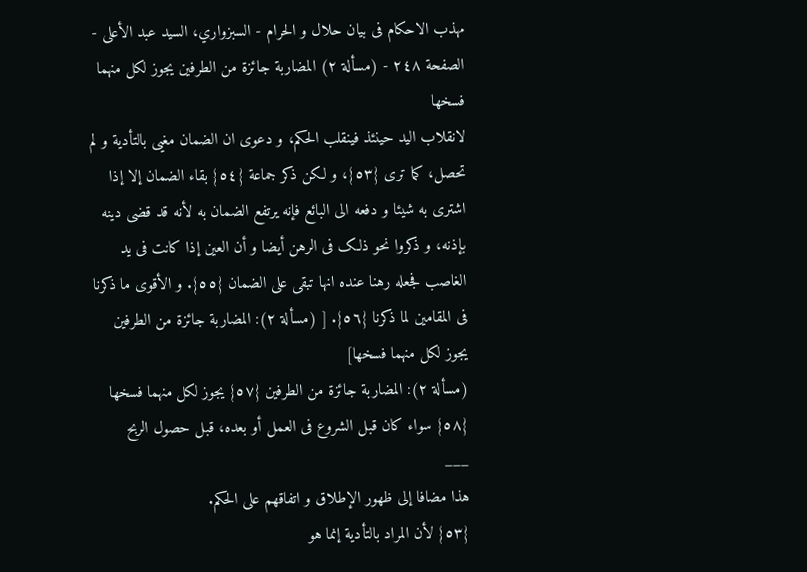مهذب الاحکام فی بیان حلال و الحرام - السبزواري، السيد عبد الأعلى - الصفحة ٢٤٨ - (مسألة ٢) المضاربة جائزة من الطرفین یجوز لکل منهما فسخها
لانقلاب الید حینئذ فینقلب الحکم، و دعوی ان الضمان مغیی بالتأدیة و لم تحصل، کما تری {٥٣}، و لکن ذکر جماعة {٥٤} بقاء الضمان إلا إذا اشتری به شیئا و دفعه الی البائع فإنه یرتفع الضمان به لأنه قد قضی دینه بإذنه، و ذکروا نحو ذلک فی الرهن أیضا و أن العین إذا کانت فی ید الغاصب فجعله رهنا عنده انها تبقی علی الضمان {٥٥}. و الأقوی ما ذکرنا فی المقامین لما ذکرنا {٥٦}. [ (مسألة ٢): المضاربة جائزة من الطرفین یجوز لکل منهما فسخها]
(مسألة ٢): المضاربة جائزة من الطرفین {٥٧} یجوز لکل منهما فسخها {٥٨} سواء کان قبل الشروع فی العمل أو بعده، قبل حصول الربح
___
هذا مضافا إلی ظهور الإطلاق و اتفاقهم علی الحکم.
{٥٣} لأن المراد بالتأدیة إنما هو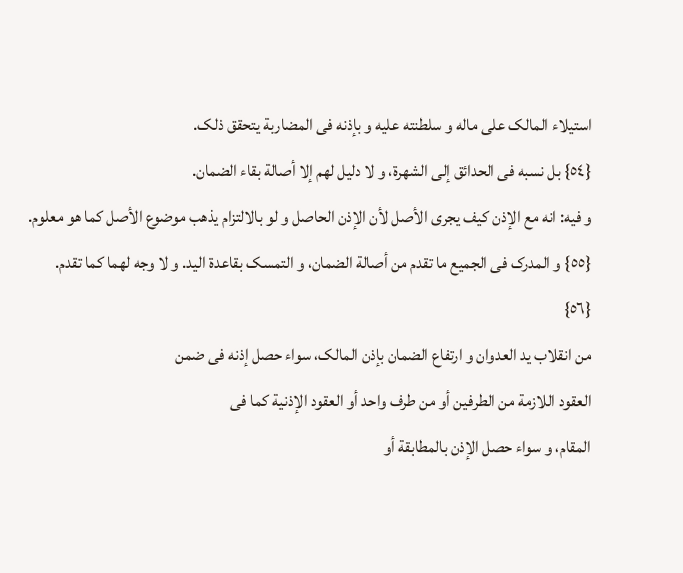استیلاء المالک علی ماله و سلطنته علیه و بإذنه فی المضاربة یتحقق ذلک.
{٥٤} بل نسبه فی الحدائق إلی الشهرة، و لا دلیل لهم إلا أصالة بقاء الضمان.
و فیه: انه مع الإذن کیف یجری الأصل لأن الإذن الحاصل و لو بالالتزام یذهب موضوع الأصل کما هو معلوم.
{٥٥} و المدرک فی الجمیع ما تقدم من أصالة الضمان، و التمسک بقاعدة الید. و لا وجه لهما کما تقدم.
{٥٦}
من انقلاب ید العدوان و ارتفاع الضمان بإذن المالک، سواء حصل إذنه فی ضمن
العقود اللازمة من الطرفین أو من طرف واحد أو العقود الإذنیة کما فی
المقام، و سواء حصل الإذن بالمطابقة أو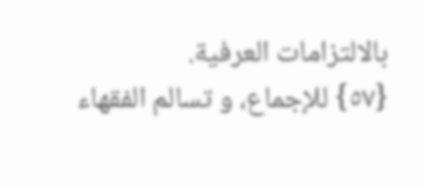بالالتزامات العرفیة.
{٥٧} للإجماع، و تسالم الفقهاء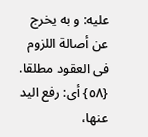علیه: و به یخرج عن أصالة اللزوم فی العقود مطلقا.
{٥٨} أی: رفع الید عنها،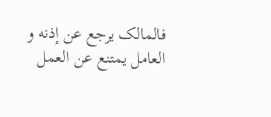فالمالک یرجع عن إذنه و العامل یمتنع عن العمل